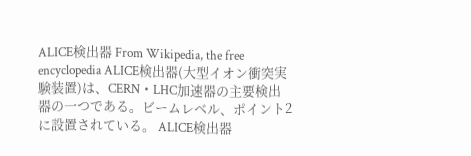ALICE検出器 From Wikipedia, the free encyclopedia ALICE検出器(大型イオン衝突実験装置)は、CERN・LHC加速器の主要検出器の一つである。ビームレベル、ポイント2に設置されている。 ALICE検出器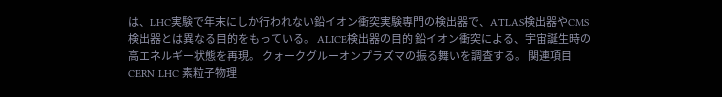は、LHC実験で年末にしか行われない鉛イオン衝突実験専門の検出器で、ATLAS検出器やCMS検出器とは異なる目的をもっている。 ALICE検出器の目的 鉛イオン衝突による、宇宙誕生時の高エネルギー状態を再現。 クォークグルーオンプラズマの振る舞いを調査する。 関連項目 CERN LHC 素粒子物理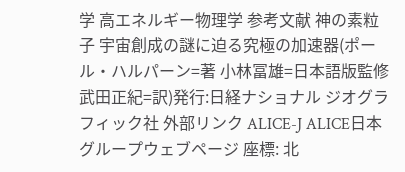学 高エネルギー物理学 参考文献 神の素粒子 宇宙創成の謎に迫る究極の加速器(ポール・ハルパーン=著 小林冨雄=日本語版監修 武田正紀=訳)発行:日経ナショナル ジオグラフィック社 外部リンク ALICE-J ALICE日本グループウェブページ 座標: 北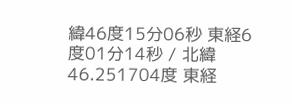緯46度15分06秒 東経6度01分14秒 / 北緯46.251704度 東経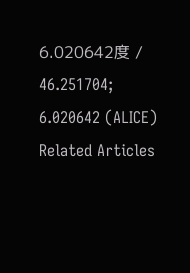6.020642度 / 46.251704; 6.020642 (ALICE) Related Articles